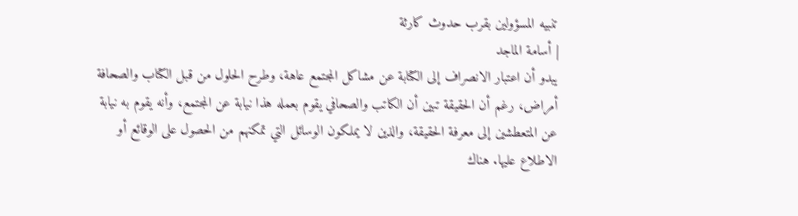تنبيه المسؤولين بقرب حدوث كارثة
| أسامة الماجد
يبدو أن اعتبار الانصراف إلى الكتابة عن مشاكل المجتمع عاهة، وطرح الحلول من قبل الكتاب والصحافة أمراض، رغم أن الحقيقة تبين أن الكاتب والصحافي يقوم بعمله هذا نيابة عن المجتمع، وأنه يقوم به نيابة عن المتعطشين إلى معرفة الحقيقة، والذين لا يملكون الوسائل التي تمكنهم من الحصول على الوقائع أو الاطلاع عليها. هناك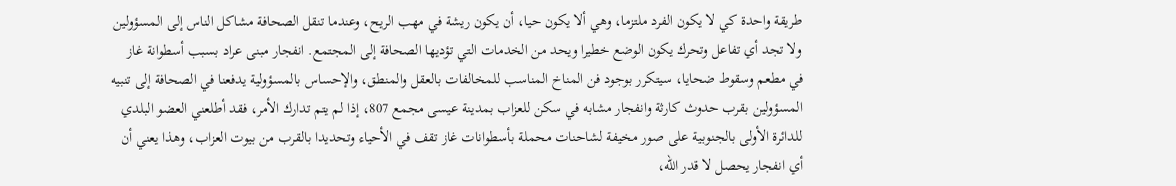طريقة واحدة كي لا يكون الفرد ملتزما، وهي ألا يكون حيا، أن يكون ريشة في مهب الريح، وعندما تنقل الصحافة مشاكل الناس إلى المسؤولين ولا تجد أي تفاعل وتحرك يكون الوضع خطيرا ويحد من الخدمات التي تؤديها الصحافة إلى المجتمع. انفجار مبنى عراد بسبب أسطوانة غاز في مطعم وسقوط ضحايا، سيتكرر بوجود فن المناخ المناسب للمخالفات بالعقل والمنطق، والإحساس بالمسؤولية يدفعنا في الصحافة إلى تنبيه المسؤولين بقرب حدوث كارثة وانفجار مشابه في سكن للعزاب بمدينة عيسى مجمع 807، إذا لم يتم تدارك الأمر، فقد أطلعني العضو البلدي للدائرة الأولى بالجنوبية على صور مخيفة لشاحنات محملة بأسطوانات غاز تقف في الأحياء وتحديدا بالقرب من بيوت العزاب، وهذا يعني أن أي انفجار يحصل لا قدر الله،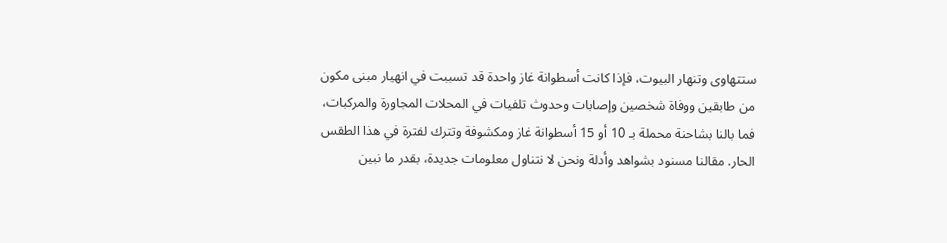ستتهاوى وتنهار البيوت، فإذا كانت أسطوانة غاز واحدة قد تسببت في انهيار مبنى مكون من طابقين ووفاة شخصين وإصابات وحدوث تلفيات في المحلات المجاورة والمركبات، فما بالنا بشاحنة محملة بـ 10 أو 15 أسطوانة غاز ومكشوفة وتترك لفترة في هذا الطقس الحار. مقالنا مسنود بشواهد وأدلة ونحن لا نتناول معلومات جديدة، بقدر ما نبين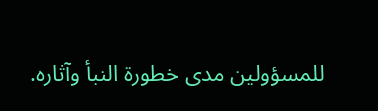للمسؤولين مدى خطورة النبأ وآثاره.